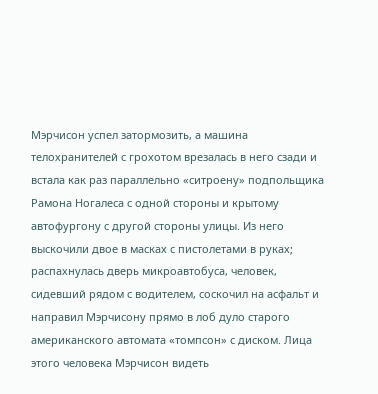Мэрчисон успел затормозить, а машина телохранителей с грохотом врезалась в него сзади и встала как раз параллельно «ситроену» подпольщика Рамона Ногалеса с одной стороны и крытому автофургону с другой стороны улицы. Из него выскочили двое в масках с пистолетами в руках; распахнулась дверь микроавтобуса, человек, сидевший рядом с водителем, соскочил на асфальт и направил Мэрчисону прямо в лоб дуло старого американского автомата «томпсон» с диском. Лица этого человека Мэрчисон видеть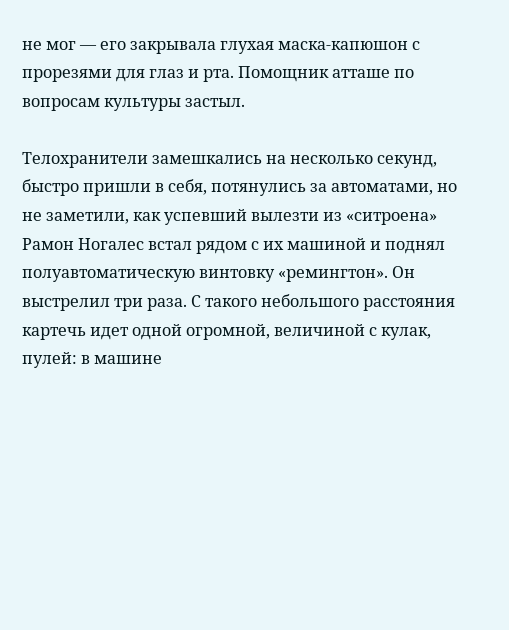не мог — его закрывала глухая маска-капюшон с прорезями для глаз и рта. Помощник атташе по вопросам культуры застыл.

Телохранители замешкались на несколько секунд, быстро пришли в себя, потянулись за автоматами, но не заметили, как успевший вылезти из «ситроена» Рамон Ногалес встал рядом с их машиной и поднял полуавтоматическую винтовку «ремингтон». Он выстрелил три раза. С такого небольшого расстояния картечь идет одной огромной, величиной с кулак, пулей: в машине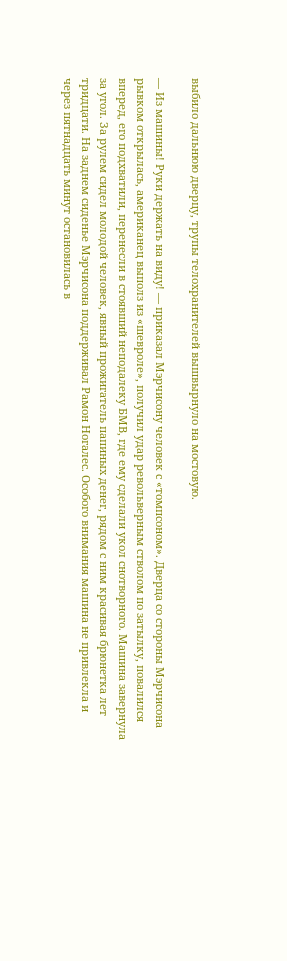выбило дальнюю дверцу, трупы телохранителей вышвырнуло на мостовую.

— Из машины! Руки держать на виду! — приказал Мэрчисону человек с «томпсоном». Дверца со стороны Мэрчисона рывком открылась, американец выполз из «шевроле», получил удар револьверным стволом по затылку, повалился вперед, его подхватили, перенесли в стоявший неподалеку БМВ, где ему сделали укол снотворного. Машина завернула за угол. За рулем сидел молодой человек, явный прожигатель папиных денег, рядом с ним красивая брюнетка лет тридцати. На заднем сиденье Мэрчисона поддерживал Рамон Ногалес. Особого внимания машина не привлекла и через пятнадцать минут остановилась в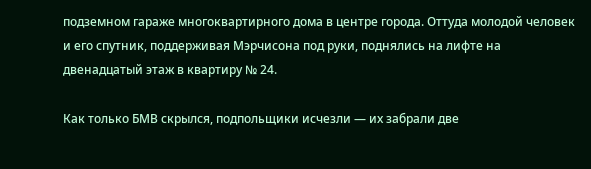подземном гараже многоквартирного дома в центре города. Оттуда молодой человек и его спутник, поддерживая Мэрчисона под руки, поднялись на лифте на двенадцатый этаж в квартиру № 24.

Как только БМВ скрылся, подпольщики исчезли — их забрали две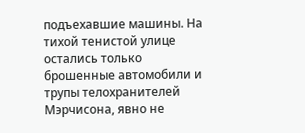подъехавшие машины. На тихой тенистой улице остались только брошенные автомобили и трупы телохранителей Мэрчисона, явно не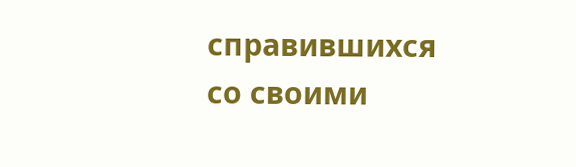справившихся со своими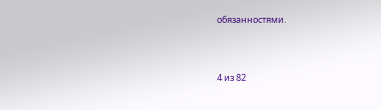обязанностями.



4 из 82